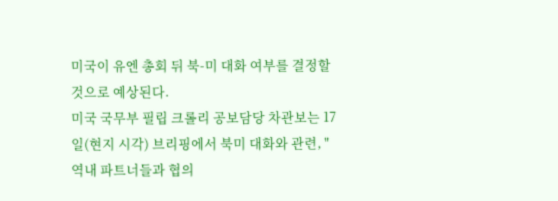미국이 유엔 총회 뒤 북-미 대화 여부를 결정할 것으로 예상된다.
미국 국무부 필립 크롤리 공보담당 차관보는 17일(현지 시각) 브리핑에서 북미 대화와 관련, "역내 파트너들과 협의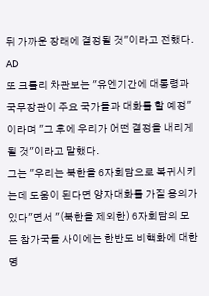뒤 가까운 장래에 결정될 것"이라고 전했다.
AD
또 크롤리 차관보는 "유엔기간에 대통령과 국무장관이 주요 국가들과 대화를 할 예정"이라며 "그 후에 우리가 어떤 결정을 내리게 될 것"이라고 말했다.
그는 "우리는 북한을 6자회담으로 복귀시키는데 도움이 된다면 양자대화를 가질 용의가 있다"면서 "(북한을 제외한) 6자회담의 모든 참가국들 사이에는 한반도 비핵화에 대한 명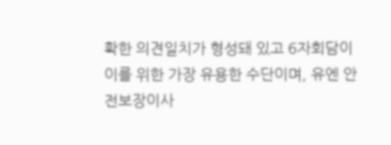확한 의견일치가 형성돼 있고 6자회담이 이를 위한 가장 유용한 수단이며, 유엔 안전보장이사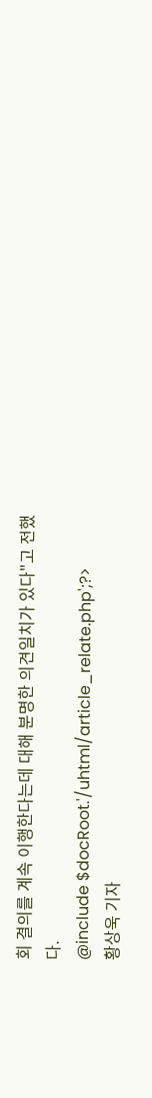회 결의를 계속 이행한다는데 대해 분명한 의견일치가 있다"고 전했다.
@include $docRoot.'/uhtml/article_relate.php';?>
황상욱 기자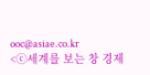ooc@asiae.co.kr
<ⓒ세계를 보는 창 경제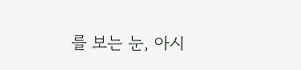를 보는 눈, 아시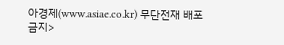아경제(www.asiae.co.kr) 무단전재 배포금지>